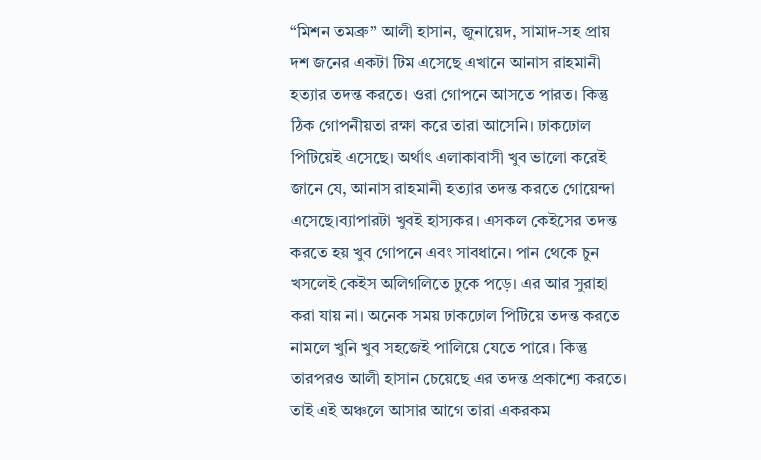“মিশন তমব্রু” আলী হাসান, জুনায়েদ, সামাদ-সহ প্রায় দশ জনের একটা টিম এসেছে এখানে আনাস রাহমানী হত্যার তদন্ত করতে। ওরা গোপনে আসতে পারত। কিন্তু ঠিক গোপনীয়তা রক্ষা করে তারা আসেনি। ঢাকঢোল পিটিয়েই এসেছে। অর্থাৎ এলাকাবাসী খুব ভালো করেই জানে যে, আনাস রাহমানী হত্যার তদন্ত করতে গোয়েন্দা এসেছে।ব্যাপারটা খুবই হাস্যকর। এসকল কেইসের তদন্ত করতে হয় খুব গোপনে এবং সাবধানে। পান থেকে চুন খসলেই কেইস অলিগলিতে ঢুকে পড়ে। এর আর সুরাহা করা যায় না। অনেক সময় ঢাকঢোল পিটিয়ে তদন্ত করতে নামলে খুনি খুব সহজেই পালিয়ে যেতে পারে। কিন্তু তারপরও আলী হাসান চেয়েছে এর তদন্ত প্রকাশ্যে করতে। তাই এই অঞ্চলে আসার আগে তারা একরকম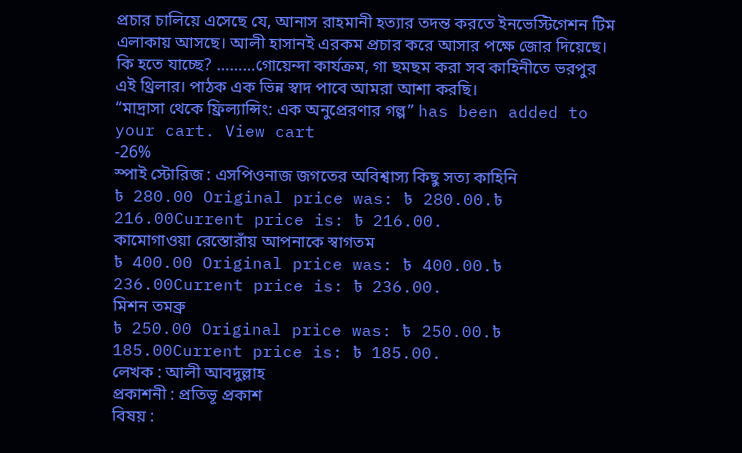প্রচার চালিয়ে এসেছে যে, আনাস রাহমানী হত্যার তদন্ত করতে ইনভেস্টিগেশন টিম এলাকায় আসছে। আলী হাসানই এরকম প্রচার করে আসার পক্ষে জোর দিয়েছে। কি হতে যাচ্ছে? ………গোয়েন্দা কার্যক্রম, গা ছমছম করা সব কাহিনীতে ভরপুর এই থ্রিলার। পাঠক এক ভিন্ন স্বাদ পাবে আমরা আশা করছি।
“মাদ্রাসা থেকে ফ্রিল্যান্সিং: এক অনুপ্রেরণার গল্প” has been added to your cart. View cart
-26%
স্পাই স্টোরিজ : এসপিওনাজ জগতের অবিশ্বাস্য কিছু সত্য কাহিনি
৳ 280.00 Original price was: ৳ 280.00.৳ 216.00Current price is: ৳ 216.00.
কামোগাওয়া রেস্তোরাঁয় আপনাকে স্বাগতম
৳ 400.00 Original price was: ৳ 400.00.৳ 236.00Current price is: ৳ 236.00.
মিশন তমব্রু
৳ 250.00 Original price was: ৳ 250.00.৳ 185.00Current price is: ৳ 185.00.
লেখক : আলী আবদুল্লাহ
প্রকাশনী : প্রতিভূ প্রকাশ
বিষয় :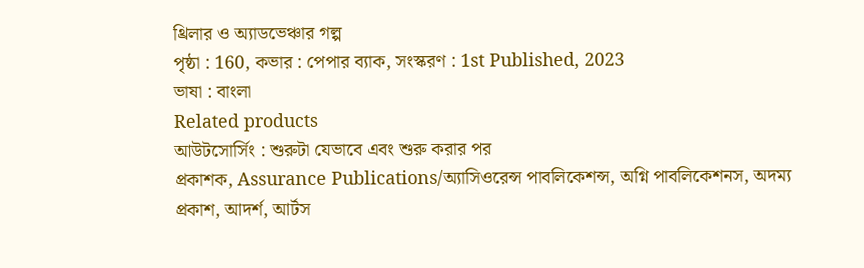থ্রিলার ও অ্যাডভেঞ্চার গল্প
পৃষ্ঠা : 160, কভার : পেপার ব্যাক, সংস্করণ : 1st Published, 2023
ভাষা : বাংলা
Related products
আউটসোর্সিং : শুরুটা যেভাবে এবং শুরু করার পর
প্রকাশক, Assurance Publications/অ্যাসিওরেন্স পাবলিকেশন্স, অগ্নি পাবলিকেশনস, অদম্য প্রকাশ, আদর্শ, আর্টস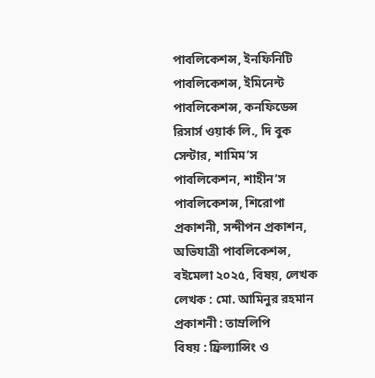পাবলিকেশন্স, ইনফিনিটি পাবলিকেশন্স, ইমিনেন্ট পাবলিকেশন্স, কনফিডেন্স রিসার্স ওয়ার্ক লি., দি বুক সেন্টার, শামিম’স পাবলিকেশন, শাহীন’স পাবলিকেশন্স, শিরোপা প্রকাশনী, সন্দীপন প্রকাশন, অভিযাত্রী পাবলিকেশন্স, বইমেলা ২০২৫, বিষয়, লেখক
লেখক : মো. আমিনুর রহমান
প্রকাশনী : তাম্রলিপি
বিষয় : ফ্রিল্যান্সিং ও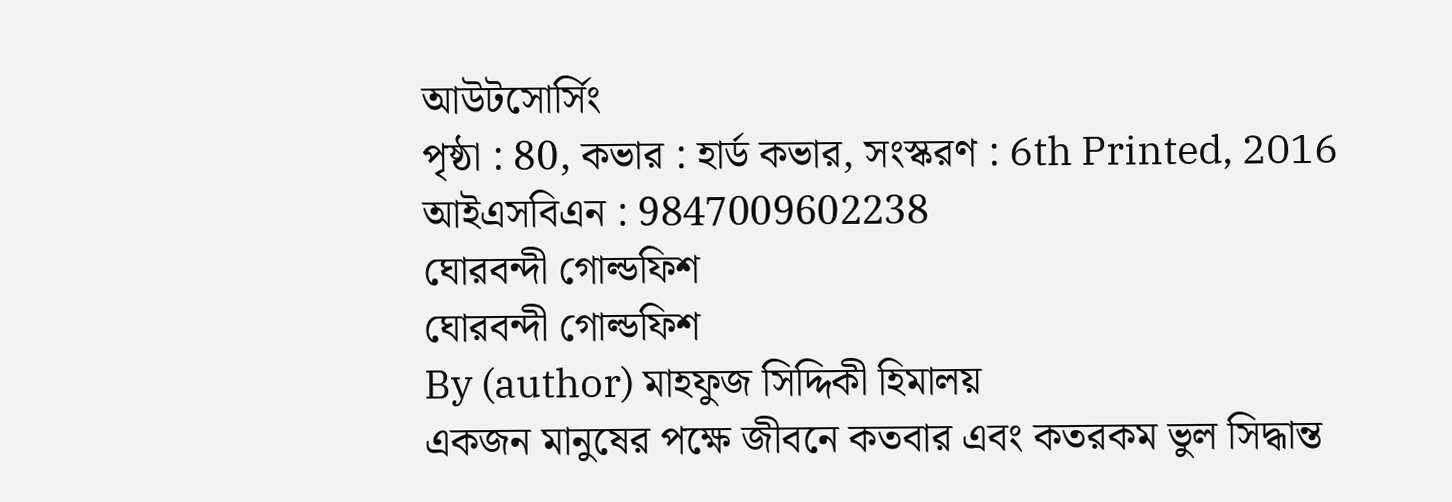আউটসোর্সিং
পৃষ্ঠা : 80, কভার : হার্ড কভার, সংস্করণ : 6th Printed, 2016
আইএসবিএন : 9847009602238
ঘোরবন্দী গোল্ডফিশ
ঘোরবন্দী গোল্ডফিশ
By (author) মাহফুজ সিদ্দিকী হিমালয়
একজন মানুষের পক্ষে জীবনে কতবার এবং কতরকম ভুল সিদ্ধান্ত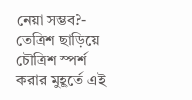নেয়া সম্ভব?- তেত্রিশ ছাড়িয়ে চৌত্রিশ স্পর্শ করার মুহূর্তে এই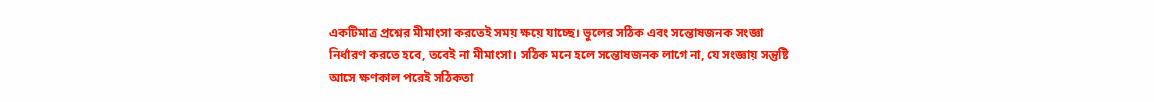একটিমাত্র প্রশ্নের মীমাংসা করতেই সময় ক্ষয়ে যাচ্ছে। ভুলের সঠিক এবং সন্তোষজনক সংজ্ঞা নির্ধারণ করতে হবে, তবেই না মীমাংসা। সঠিক মনে হলে সন্তোষজনক লাগে না, যে সংজ্ঞায় সন্তুষ্টি আসে ক্ষণকাল পরেই সঠিকতা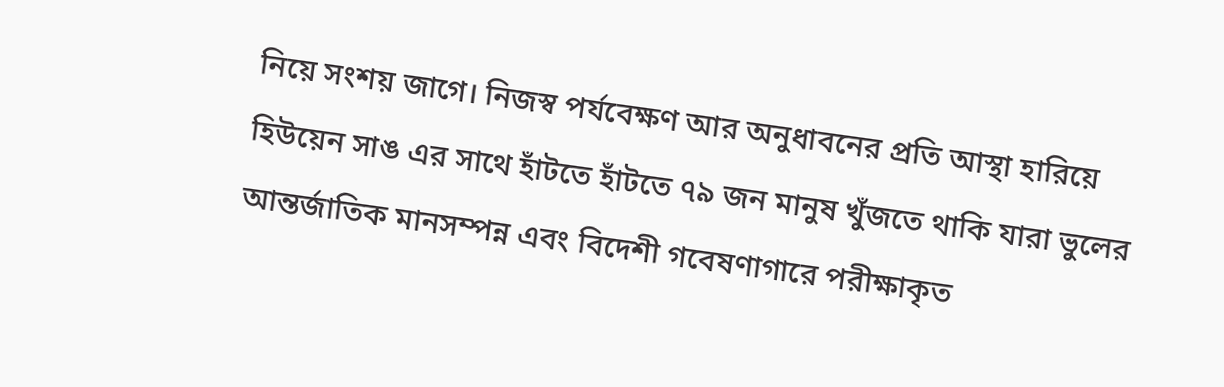নিয়ে সংশয় জাগে। নিজস্ব পর্যবেক্ষণ আর অনুধাবনের প্রতি আস্থা হারিয়ে হিউয়েন সাঙ এর সাথে হাঁটতে হাঁটতে ৭৯ জন মানুষ খুঁজতে থাকি যারা ভুলের আন্তর্জাতিক মানসম্পন্ন এবং বিদেশী গবেষণাগারে পরীক্ষাকৃত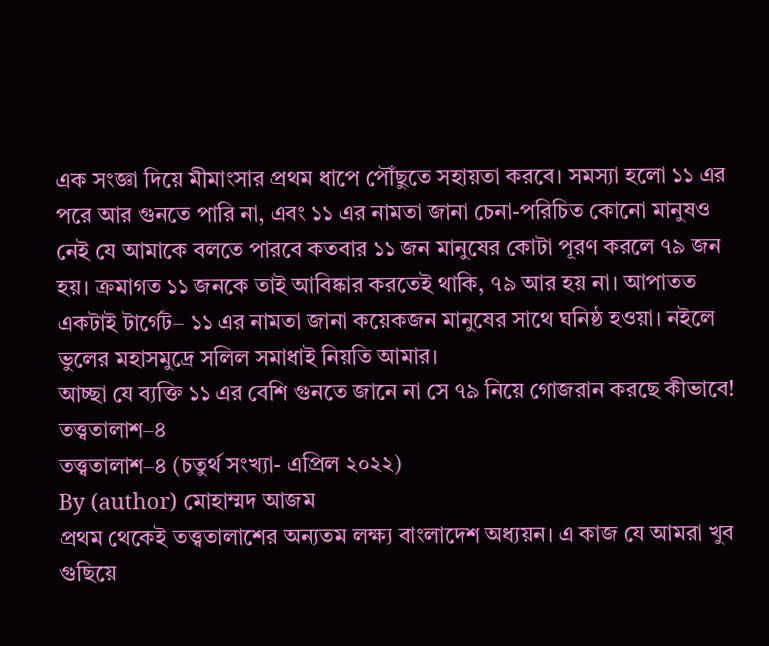এক সংজ্ঞা দিয়ে মীমাংসার প্রথম ধাপে পৌঁছুতে সহায়তা করবে। সমস্যা হলো ১১ এর পরে আর গুনতে পারি না, এবং ১১ এর নামতা জানা চেনা-পরিচিত কোনো মানুষও নেই যে আমাকে বলতে পারবে কতবার ১১ জন মানুষের কোটা পূরণ করলে ৭৯ জন হয়। ক্রমাগত ১১ জনকে তাই আবিষ্কার করতেই থাকি, ৭৯ আর হয় না। আপাতত একটাই টার্গেট– ১১ এর নামতা জানা কয়েকজন মানুষের সাথে ঘনিষ্ঠ হওয়া। নইলে ভুলের মহাসমুদ্রে সলিল সমাধাই নিয়তি আমার।
আচ্ছা যে ব্যক্তি ১১ এর বেশি গুনতে জানে না সে ৭৯ নিয়ে গোজরান করছে কীভাবে!
তত্ত্বতালাশ–৪
তত্ত্বতালাশ–৪ (চতুর্থ সংখ্যা- এপ্রিল ২০২২)
By (author) মোহাম্মদ আজম
প্রথম থেকেই তত্ত্বতালাশের অন্যতম লক্ষ্য বাংলাদেশ অধ্যয়ন। এ কাজ যে আমরা খুব গুছিয়ে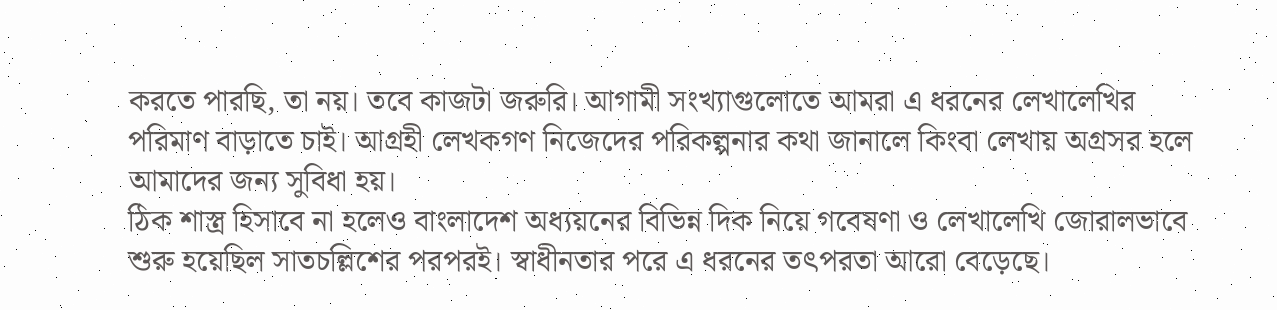করতে পারছি, তা নয়। তবে কাজটা জরুরি। আগামী সংখ্যাগুলোতে আমরা এ ধরনের লেখালেখির পরিমাণ বাড়াতে চাই। আগ্রহী লেখকগণ নিজেদের পরিকল্পনার কথা জানালে কিংবা লেখায় অগ্রসর হলে আমাদের জন্য সুবিধা হয়।
ঠিক শাস্ত্র হিসাবে না হলেও বাংলাদেশ অধ্যয়নের বিভিন্ন দিক নিয়ে গবেষণা ও লেখালেখি জোরালভাবে শুরু হয়েছিল সাতচল্লিশের পরপরই। স্বাধীনতার পরে এ ধরনের তৎপরতা আরো বেড়েছে।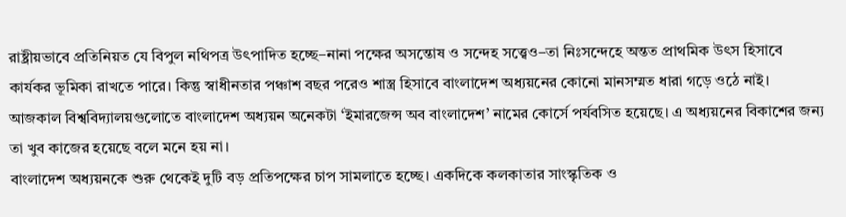রাষ্ট্রীয়ভাবে প্রতিনিয়ত যে বিপুল নথিপত্র উৎপাদিত হচ্ছে–নানা পক্ষের অসন্তোষ ও সন্দেহ সত্ত্বেও–তা নিঃসন্দেহে অন্তত প্রাথমিক উৎস হিসাবে কার্যকর ভূমিকা রাখতে পারে। কিন্তু স্বাধীনতার পঞ্চাশ বছর পরেও শাস্ত্র হিসাবে বাংলাদেশ অধ্যয়নের কোনো মানসম্মত ধারা গড়ে ওঠে নাই। আজকাল বিশ্ববিদ্যালয়গুলোতে বাংলাদেশ অধ্যয়ন অনেকটা ‘ইমারজেন্স অব বাংলাদেশ’ নামের কোর্সে পর্যবসিত হয়েছে। এ অধ্যয়নের বিকাশের জন্য তা খুব কাজের হয়েছে বলে মনে হয় না।
বাংলাদেশ অধ্যয়নকে শুরু থেকেই দুটি বড় প্রতিপক্ষের চাপ সামলাতে হচ্ছে। একদিকে কলকাতার সাংস্কৃতিক ও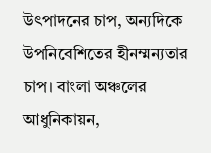উৎপাদনের চাপ, অন্যদিকে উপনিবেশিতের হীনম্মন্যতার চাপ। বাংলা অঞ্চলের আধুনিকায়ন,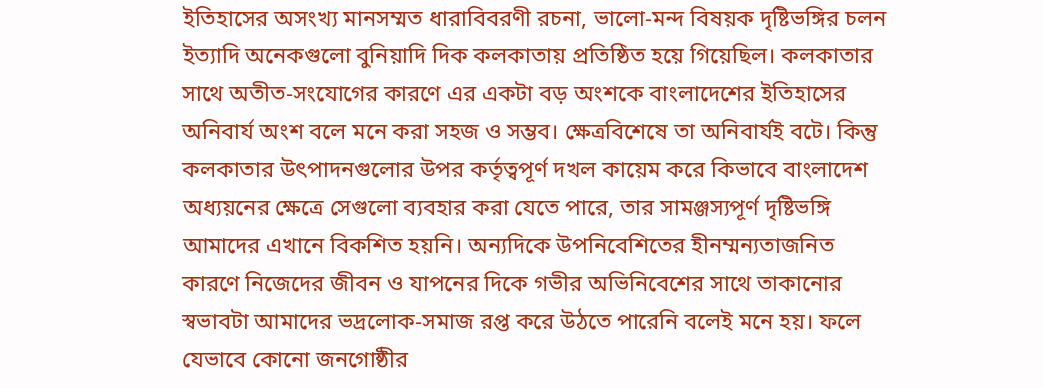ইতিহাসের অসংখ্য মানসম্মত ধারাবিবরণী রচনা, ভালো-মন্দ বিষয়ক দৃষ্টিভঙ্গির চলন ইত্যাদি অনেকগুলো বুনিয়াদি দিক কলকাতায় প্রতিষ্ঠিত হয়ে গিয়েছিল। কলকাতার সাথে অতীত-সংযোগের কারণে এর একটা বড় অংশকে বাংলাদেশের ইতিহাসের অনিবার্য অংশ বলে মনে করা সহজ ও সম্ভব। ক্ষেত্রবিশেষে তা অনিবার্যই বটে। কিন্তু কলকাতার উৎপাদনগুলোর উপর কর্তৃত্বপূর্ণ দখল কায়েম করে কিভাবে বাংলাদেশ অধ্যয়নের ক্ষেত্রে সেগুলো ব্যবহার করা যেতে পারে, তার সামঞ্জস্যপূর্ণ দৃষ্টিভঙ্গি আমাদের এখানে বিকশিত হয়নি। অন্যদিকে উপনিবেশিতের হীনম্মন্যতাজনিত কারণে নিজেদের জীবন ও যাপনের দিকে গভীর অভিনিবেশের সাথে তাকানোর স্বভাবটা আমাদের ভদ্রলোক-সমাজ রপ্ত করে উঠতে পারেনি বলেই মনে হয়। ফলে যেভাবে কোনো জনগোষ্ঠীর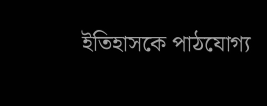ইতিহাসকে পাঠযোগ্য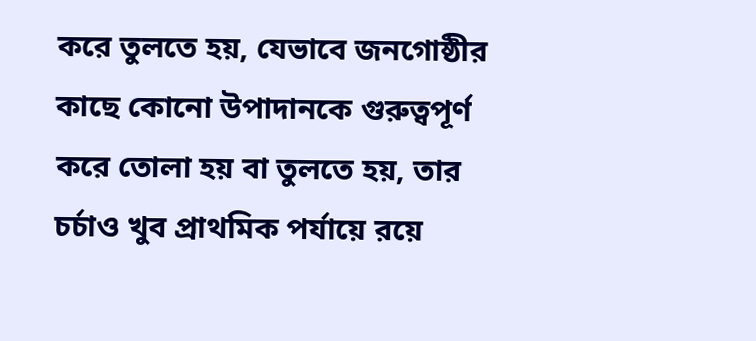করে তুলতে হয়, যেভাবে জনগোষ্ঠীর কাছে কোনো উপাদানকে গুরুত্বপূর্ণ করে তোলা হয় বা তুলতে হয়, তার চর্চাও খুব প্রাথমিক পর্যায়ে রয়ে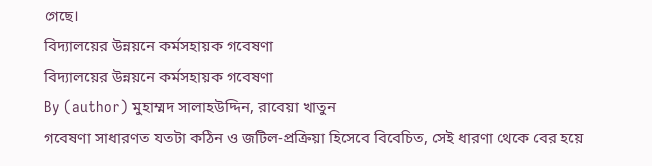গেছে।
বিদ্যালয়ের উন্নয়নে কর্মসহায়ক গবেষণা
বিদ্যালয়ের উন্নয়নে কর্মসহায়ক গবেষণা
By (author) মুহাম্মদ সালাহউদ্দিন, রাবেয়া খাতুন
গবেষণা সাধারণত যতটা কঠিন ও জটিল-প্রক্রিয়া হিসেবে বিবেচিত, সেই ধারণা থেকে বের হয়ে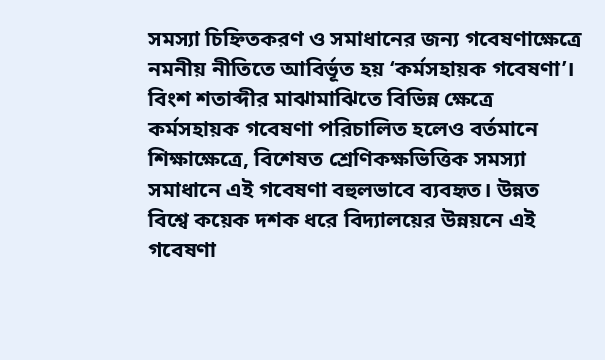সমস্যা চিহ্নিতকরণ ও সমাধানের জন্য গবেষণাক্ষেত্রে নমনীয় নীতিতে আবির্ভূত হয় ‘কর্মসহায়ক গবেষণা’। বিংশ শতাব্দীর মাঝামাঝিতে বিভিন্ন ক্ষেত্রে কর্মসহায়ক গবেষণা পরিচালিত হলেও বর্তমানে শিক্ষাক্ষেত্রে, বিশেষত শ্রেণিকক্ষভিত্তিক সমস্যা সমাধানে এই গবেষণা বহুলভাবে ব্যবহৃত। উন্নত বিশ্বে কয়েক দশক ধরে বিদ্যালয়ের উন্নয়নে এই গবেষণা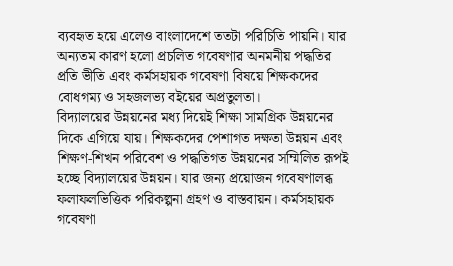ব্যবহৃত হয়ে এলেও বাংলাদেশে ততটা পরিচিতি পায়নি। যার অন্যতম কারণ হলো প্রচলিত গবেষণার অনমনীয় পদ্ধতির প্রতি ভীতি এবং কর্মসহায়ক গবেষণা বিষয়ে শিক্ষকদের বোধগম্য ও সহজলভ্য বইয়ের অপ্রতুলতা।
বিদ্যালয়ের উন্নয়নের মধ্য দিয়েই শিক্ষা সামগ্রিক উন্নয়নের দিকে এগিয়ে যায়। শিক্ষকদের পেশাগত দক্ষতা উন্নয়ন এবং শিক্ষণ-শিখন পরিবেশ ও পদ্ধতিগত উন্নয়নের সম্মিলিত রূপই হচ্ছে বিদ্যালয়ের উন্নয়ন। যার জন্য প্রয়োজন গবেষণালব্ধ ফলাফলভিত্তিক পরিকল্পনা গ্রহণ ও বাস্তবায়ন। কর্মসহায়ক গবেষণা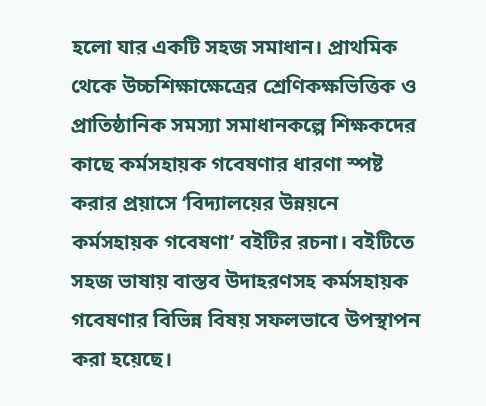হলো যার একটি সহজ সমাধান। প্রাথমিক থেকে উচ্চশিক্ষাক্ষেত্রের শ্রেণিকক্ষভিত্তিক ও প্রাতিষ্ঠানিক সমস্যা সমাধানকল্পে শিক্ষকদের কাছে কর্মসহায়ক গবেষণার ধারণা স্পষ্ট করার প্রয়াসে ‘বিদ্যালয়ের উন্নয়নে কর্মসহায়ক গবেষণা’ বইটির রচনা। বইটিতে সহজ ভাষায় বাস্তব উদাহরণসহ কর্মসহায়ক গবেষণার বিভিন্ন বিষয় সফলভাবে উপস্থাপন করা হয়েছে।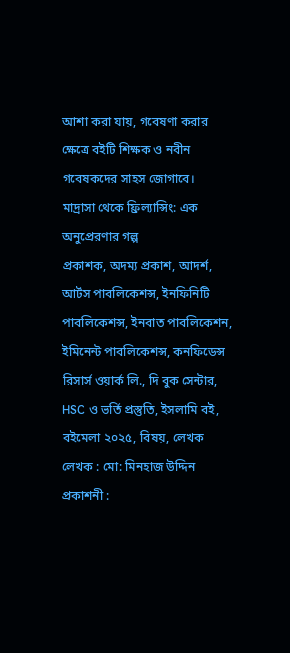আশা করা যায়, গবেষণা করার ক্ষেত্রে বইটি শিক্ষক ও নবীন গবেষকদের সাহস জোগাবে।
মাদ্রাসা থেকে ফ্রিল্যান্সিং: এক অনুপ্রেরণার গল্প
প্রকাশক, অদম্য প্রকাশ, আদর্শ, আর্টস পাবলিকেশন্স, ইনফিনিটি পাবলিকেশন্স, ইনবাত পাবলিকেশন, ইমিনেন্ট পাবলিকেশন্স, কনফিডেন্স রিসার্স ওয়ার্ক লি., দি বুক সেন্টার, HSC ও ভর্তি প্রস্তুতি, ইসলামি বই, বইমেলা ২০২৫, বিষয়, লেখক
লেখক : মো: মিনহাজ উদ্দিন
প্রকাশনী :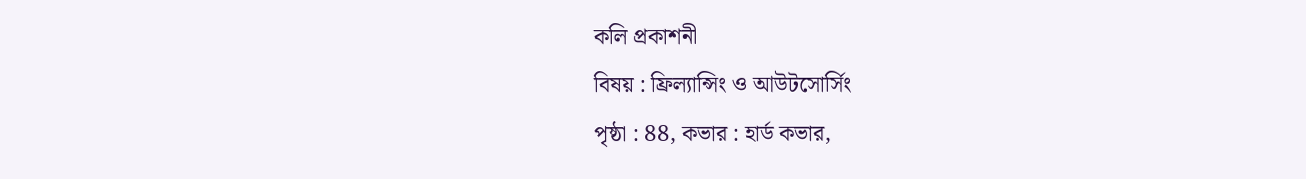কলি প্রকাশনী
বিষয় : ফ্রিল্যান্সিং ও আউটসোর্সিং
পৃষ্ঠা : 88, কভার : হার্ড কভার,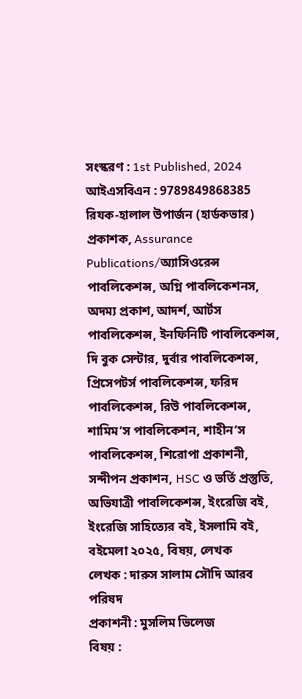সংস্করণ : 1st Published, 2024
আইএসবিএন : 9789849868385
রিযক-হালাল উপার্জন (হার্ডকভার)
প্রকাশক, Assurance Publications/অ্যাসিওরেন্স পাবলিকেশন্স, অগ্নি পাবলিকেশনস, অদম্য প্রকাশ, আদর্শ, আর্টস পাবলিকেশন্স, ইনফিনিটি পাবলিকেশন্স, দি বুক সেন্টার, দুর্বার পাবলিকেশন্স, প্রিসেপটর্স পাবলিকেশন্স, ফরিদ পাবলিকেশন্স, রিউ পাবলিকেশন্স, শামিম’স পাবলিকেশন, শাহীন’স পাবলিকেশন্স, শিরোপা প্রকাশনী, সন্দীপন প্রকাশন, HSC ও ভর্তি প্রস্তুতি, অভিযাত্রী পাবলিকেশন্স, ইংরেজি বই, ইংরেজি সাহিত্যের বই, ইসলামি বই, বইমেলা ২০২৫, বিষয়, লেখক
লেখক : দারুস সালাম সৌদি আরব পরিষদ
প্রকাশনী : মুসলিম ভিলেজ
বিষয় :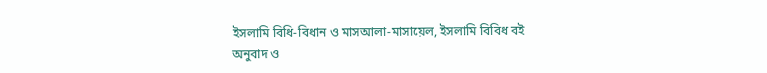ইসলামি বিধি-বিধান ও মাসআলা-মাসায়েল, ইসলামি বিবিধ বই
অনুবাদ ও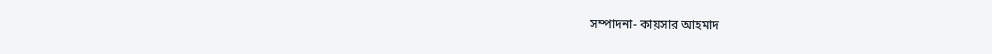সম্পাদনা- কায়সার আহমাদ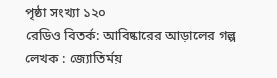পৃষ্ঠা সংখ্যা ১২০
রেডিও বিতর্ক: আবিষ্কারের আড়ালের গল্প
লেখক : জ্যোতির্ময়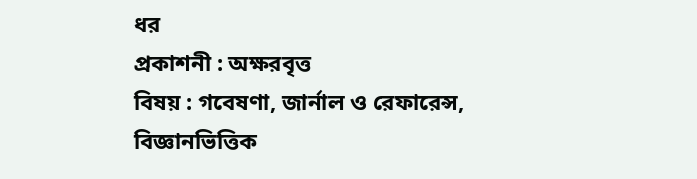ধর
প্রকাশনী : অক্ষরবৃত্ত
বিষয় : গবেষণা, জার্নাল ও রেফারেন্স, বিজ্ঞানভিত্তিক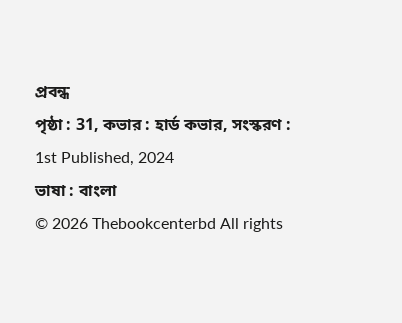প্রবন্ধ
পৃষ্ঠা : 31, কভার : হার্ড কভার, সংস্করণ : 1st Published, 2024
ভাষা : বাংলা
© 2026 Thebookcenterbd All rights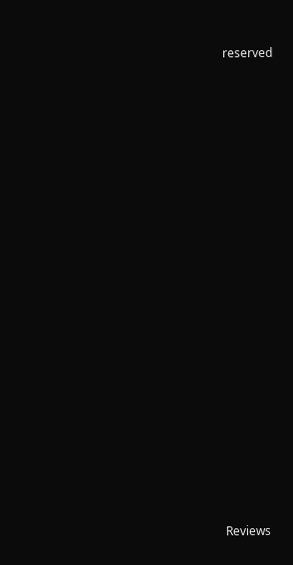reserved




















Reviews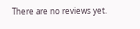There are no reviews yet.